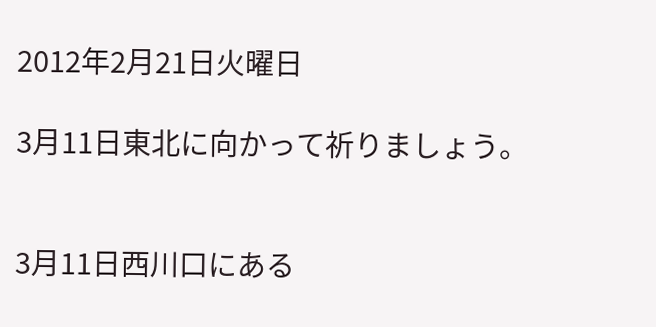2012年2月21日火曜日

3月11日東北に向かって祈りましょう。


3月11日西川口にある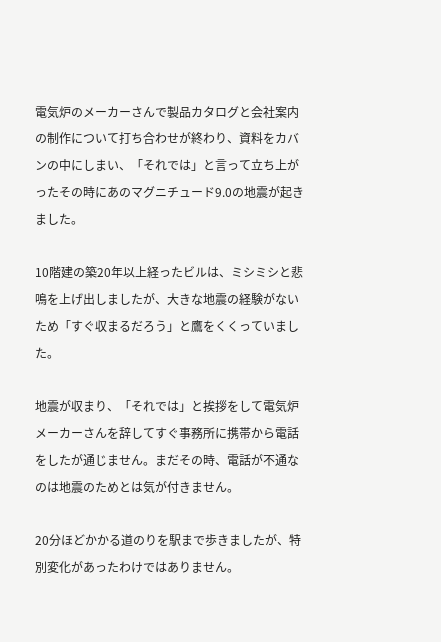電気炉のメーカーさんで製品カタログと会社案内の制作について打ち合わせが終わり、資料をカバンの中にしまい、「それでは」と言って立ち上がったその時にあのマグニチュード9.0の地震が起きました。

10階建の築20年以上経ったビルは、ミシミシと悲鳴を上げ出しましたが、大きな地震の経験がないため「すぐ収まるだろう」と鷹をくくっていました。

地震が収まり、「それでは」と挨拶をして電気炉メーカーさんを辞してすぐ事務所に携帯から電話をしたが通じません。まだその時、電話が不通なのは地震のためとは気が付きません。

20分ほどかかる道のりを駅まで歩きましたが、特別変化があったわけではありません。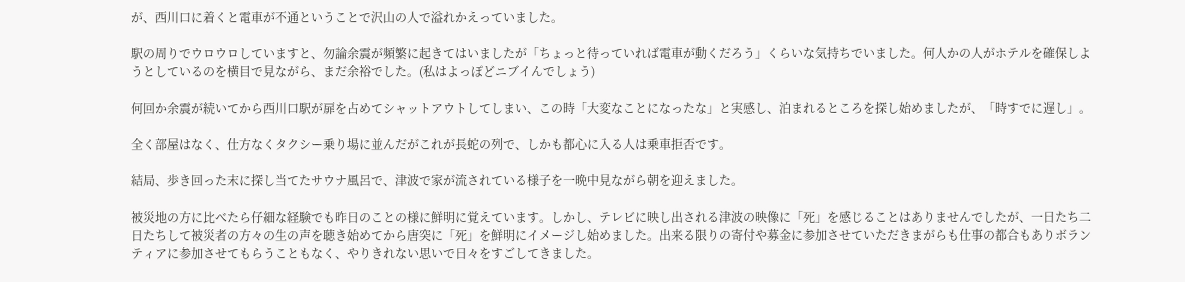が、西川口に着くと電車が不通ということで沢山の人で溢れかえっていました。

駅の周りでウロウロしていますと、勿論余震が頻繁に起きてはいましたが「ちょっと待っていれば電車が動くだろう」くらいな気持ちでいました。何人かの人がホテルを確保しようとしているのを横目で見ながら、まだ余裕でした。(私はよっぽどニブイんでしょう)

何回か余震が続いてから西川口駅が扉を占めてシャットアウトしてしまい、この時「大変なことになったな」と実感し、泊まれるところを探し始めましたが、「時すでに遅し」。

全く部屋はなく、仕方なくタクシー乗り場に並んだがこれが長蛇の列で、しかも都心に入る人は乗車拒否です。

結局、歩き回った末に探し当てたサウナ風呂で、津波で家が流されている様子を一晩中見ながら朝を迎えました。

被災地の方に比べたら仔細な経験でも昨日のことの様に鮮明に覚えています。しかし、テレビに映し出される津波の映像に「死」を感じることはありませんでしたが、一日たち二日たちして被災者の方々の生の声を聴き始めてから唐突に「死」を鮮明にイメージし始めました。出来る限りの寄付や募金に参加させていただきまがらも仕事の都合もありボランティアに参加させてもらうこともなく、やりきれない思いで日々をすごしてきました。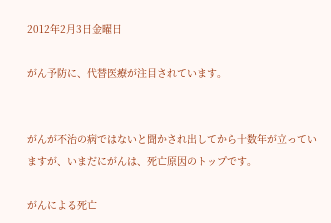2012年2月3日金曜日

がん予防に、代替医療が注目されています。


がんが不治の病ではないと聞かされ出してから十数年が立っていますが、いまだにがんは、死亡原因のトップです。

がんによる死亡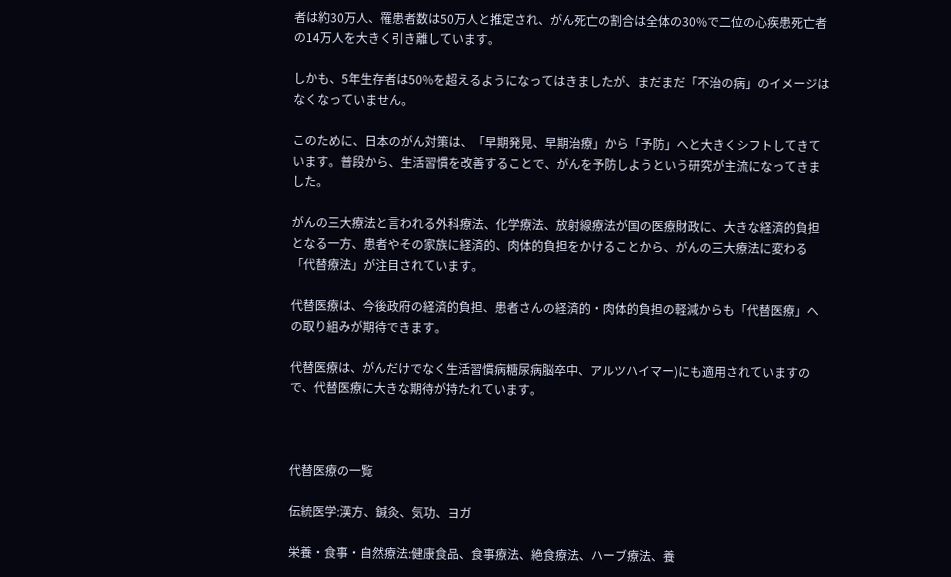者は約30万人、罹患者数は50万人と推定され、がん死亡の割合は全体の30%で二位の心疾患死亡者の14万人を大きく引き離しています。

しかも、5年生存者は50%を超えるようになってはきましたが、まだまだ「不治の病」のイメージはなくなっていません。

このために、日本のがん対策は、「早期発見、早期治療」から「予防」へと大きくシフトしてきています。普段から、生活習慣を改善することで、がんを予防しようという研究が主流になってきました。

がんの三大療法と言われる外科療法、化学療法、放射線療法が国の医療財政に、大きな経済的負担となる一方、患者やその家族に経済的、肉体的負担をかけることから、がんの三大療法に変わる「代替療法」が注目されています。

代替医療は、今後政府の経済的負担、患者さんの経済的・肉体的負担の軽減からも「代替医療」への取り組みが期待できます。

代替医療は、がんだけでなく生活習慣病糖尿病脳卒中、アルツハイマー)にも適用されていますので、代替医療に大きな期待が持たれています。



代替医療の一覧

伝統医学:漢方、鍼灸、気功、ヨガ

栄養・食事・自然療法:健康食品、食事療法、絶食療法、ハーブ療法、養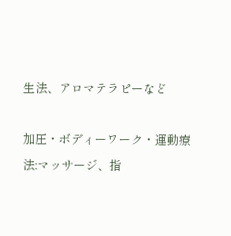生法、アロマテラピーなど

加圧・ボディーワーク・運動療法:マッサージ、指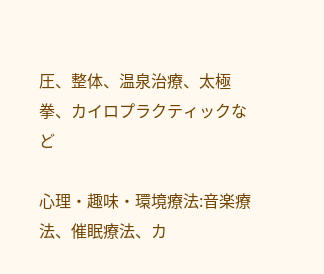圧、整体、温泉治療、太極拳、カイロプラクティックなど

心理・趣味・環境療法:音楽療法、催眠療法、カ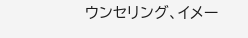ウンセリング、イメー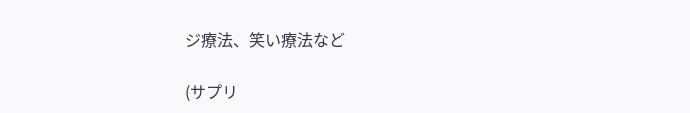ジ療法、笑い療法など

(サプリ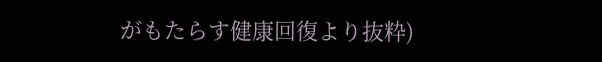がもたらす健康回復より抜粋)